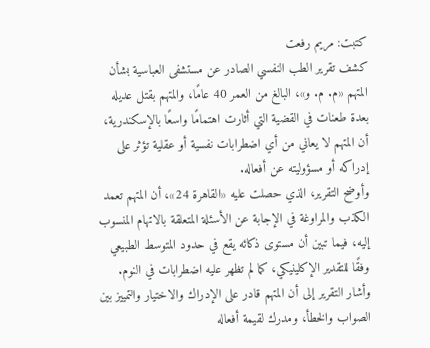كتبت: مريم رفعت
كشف تقرير الطب النفسي الصادر عن مستشفى العباسية بشأن المتهم «م. م. و»، البالغ من العمر 40 عامًا، والمتهم بقتل عديله بعدة طعنات في القضية التي أثارت اهتمامًا واسعًا بالإسكندرية، أن المتهم لا يعاني من أي اضطرابات نفسية أو عقلية تؤثر على إدراكه أو مسؤوليته عن أفعاله.
وأوضح التقرير، الذي حصلت عليه «القاهرة 24»، أن المتهم تعمد الكذب والمراوغة في الإجابة عن الأسئلة المتعلقة بالاتهام المنسوب إليه، فيما تبين أن مستوى ذكائه يقع في حدود المتوسط الطبيعي وفقًا للتقدير الإكلينيكي، كما لم تظهر عليه اضطرابات في النوم.
وأشار التقرير إلى أن المتهم قادر على الإدراك والاختيار والتمييز بين الصواب والخطأ، ومدرك لقيمة أفعاله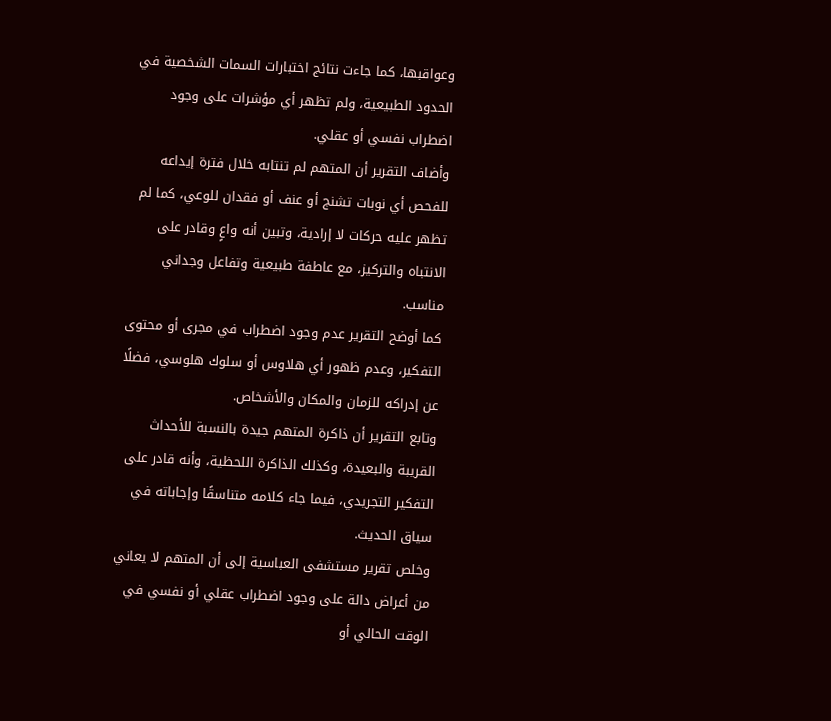وعواقبها، كما جاءت نتائج اختبارات السمات الشخصية في الحدود الطبيعية، ولم تظهر أي مؤشرات على وجود اضطراب نفسي أو عقلي.
وأضاف التقرير أن المتهم لم تنتابه خلال فترة إيداعه للفحص أي نوبات تشنج أو عنف أو فقدان للوعي، كما لم تظهر عليه حركات لا إرادية، وتبين أنه واعٍ وقادر على الانتباه والتركيز، مع عاطفة طبيعية وتفاعل وجداني مناسب.
كما أوضح التقرير عدم وجود اضطراب في مجرى أو محتوى التفكير، وعدم ظهور أي هلاوس أو سلوك هلوسي، فضلًا عن إدراكه للزمان والمكان والأشخاص.
وتابع التقرير أن ذاكرة المتهم جيدة بالنسبة للأحداث القريبة والبعيدة، وكذلك الذاكرة اللحظية، وأنه قادر على التفكير التجريدي، فيما جاء كلامه متناسقًا وإجاباته في سياق الحديث.
وخلص تقرير مستشفى العباسية إلى أن المتهم لا يعاني من أعراض دالة على وجود اضطراب عقلي أو نفسي في الوقت الحالي أو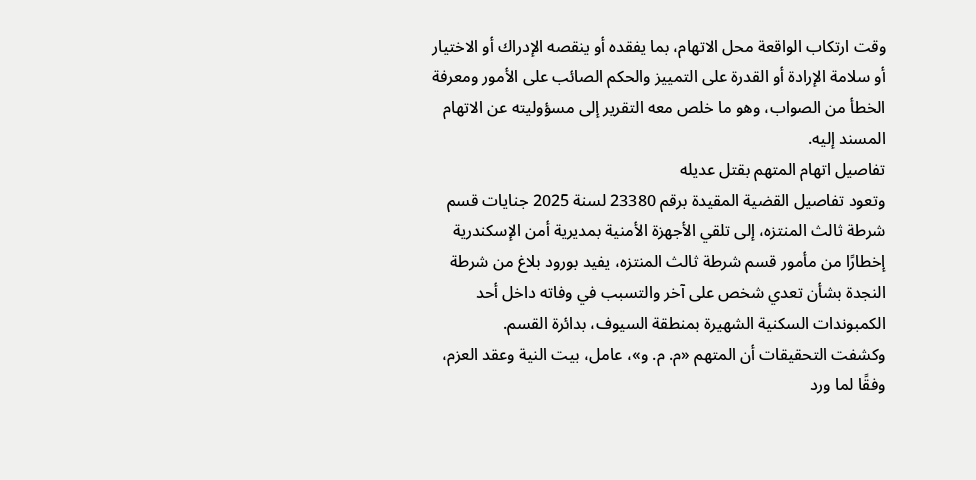وقت ارتكاب الواقعة محل الاتهام، بما يفقده أو ينقصه الإدراك أو الاختيار أو سلامة الإرادة أو القدرة على التمييز والحكم الصائب على الأمور ومعرفة الخطأ من الصواب، وهو ما خلص معه التقرير إلى مسؤوليته عن الاتهام المسند إليه.
تفاصيل اتهام المتهم بقتل عديله
وتعود تفاصيل القضية المقيدة برقم 23380 لسنة 2025 جنايات قسم شرطة ثالث المنتزه، إلى تلقي الأجهزة الأمنية بمديرية أمن الإسكندرية إخطارًا من مأمور قسم شرطة ثالث المنتزه، يفيد بورود بلاغ من شرطة النجدة بشأن تعدي شخص على آخر والتسبب في وفاته داخل أحد الكمبوندات السكنية الشهيرة بمنطقة السيوف، بدائرة القسم.
وكشفت التحقيقات أن المتهم «م. م. و»، عامل، بيت النية وعقد العزم، وفقًا لما ورد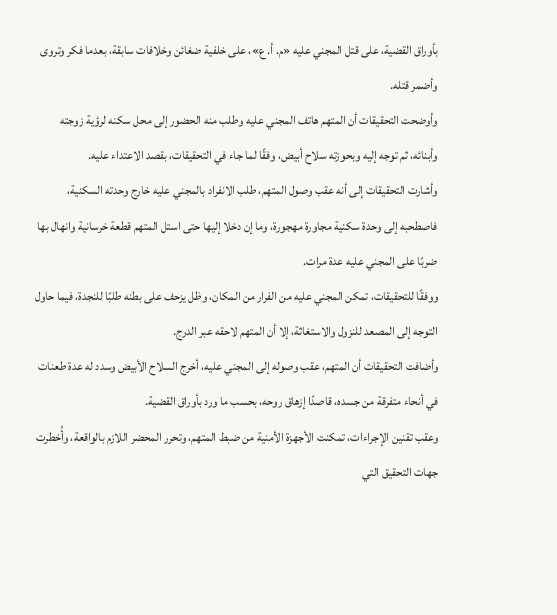بأوراق القضية، على قتل المجني عليه «م. أ. ع»، على خلفية ضغائن وخلافات سابقة، بعدما فكر وتروى وأضمر قتله.
وأوضحت التحقيقات أن المتهم هاتف المجني عليه وطلب منه الحضور إلى محل سكنه لرؤية زوجته وأبنائه، ثم توجه إليه وبحوزته سلاح أبيض، وفقًا لما جاء في التحقيقات، بقصد الاعتداء عليه.
وأشارت التحقيقات إلى أنه عقب وصول المتهم، طلب الانفراد بالمجني عليه خارج وحدته السكنية، فاصطحبه إلى وحدة سكنية مجاورة مهجورة، وما إن دخلا إليها حتى استل المتهم قطعة خرسانية وانهال بها ضربًا على المجني عليه عدة مرات.
ووفقًا للتحقيقات، تمكن المجني عليه من الفرار من المكان، وظل يزحف على بطنه طلبًا للنجدة، فيما حاول التوجه إلى المصعد للنزول والاستغاثة، إلا أن المتهم لاحقه عبر الدرج.
وأضافت التحقيقات أن المتهم، عقب وصوله إلى المجني عليه، أخرج السلاح الأبيض وسدد له عدة طعنات في أنحاء متفرقة من جسده، قاصدًا إزهاق روحه، بحسب ما ورد بأوراق القضية.
وعقب تقنين الإجراءات، تمكنت الأجهزة الأمنية من ضبط المتهم، وتحرر المحضر اللازم بالواقعة، وأُخطرت جهات التحقيق التي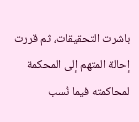باشرت التحقيقات، ثم قررت إحالة المتهم إلى المحكمة لمحاكمته فيما نُسب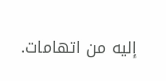إليه من اتهامات.